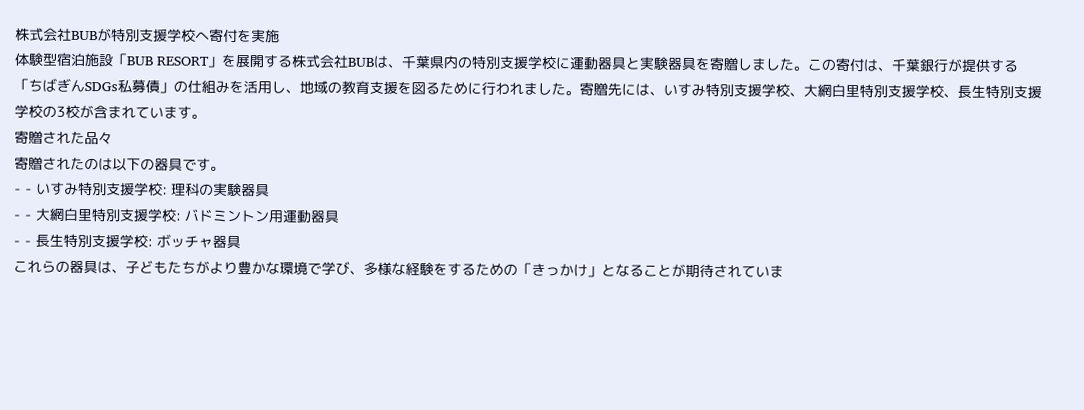株式会社BUBが特別支援学校へ寄付を実施
体験型宿泊施設「BUB RESORT」を展開する株式会社BUBは、千葉県内の特別支援学校に運動器具と実験器具を寄贈しました。この寄付は、千葉銀行が提供する「ちばぎんSDGs私募債」の仕組みを活用し、地域の教育支援を図るために行われました。寄贈先には、いすみ特別支援学校、大網白里特別支援学校、長生特別支援学校の3校が含まれています。
寄贈された品々
寄贈されたのは以下の器具です。
- - いすみ特別支援学校: 理科の実験器具
- - 大網白里特別支援学校: バドミントン用運動器具
- - 長生特別支援学校: ボッチャ器具
これらの器具は、子どもたちがより豊かな環境で学び、多様な経験をするための「きっかけ」となることが期待されていま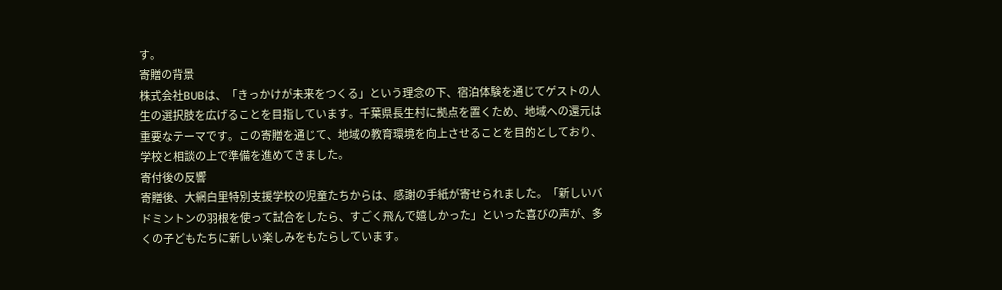す。
寄贈の背景
株式会社BUBは、「きっかけが未来をつくる」という理念の下、宿泊体験を通じてゲストの人生の選択肢を広げることを目指しています。千葉県長生村に拠点を置くため、地域への還元は重要なテーマです。この寄贈を通じて、地域の教育環境を向上させることを目的としており、学校と相談の上で準備を進めてきました。
寄付後の反響
寄贈後、大網白里特別支援学校の児童たちからは、感謝の手紙が寄せられました。「新しいバドミントンの羽根を使って試合をしたら、すごく飛んで嬉しかった」といった喜びの声が、多くの子どもたちに新しい楽しみをもたらしています。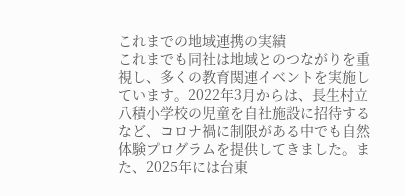これまでの地域連携の実績
これまでも同社は地域とのつながりを重視し、多くの教育関連イベントを実施しています。2022年3月からは、長生村立八積小学校の児童を自社施設に招待するなど、コロナ禍に制限がある中でも自然体験プログラムを提供してきました。また、2025年には台東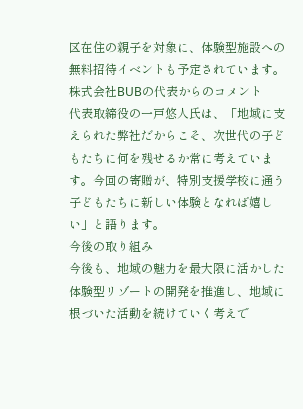区在住の親子を対象に、体験型施設への無料招待イベントも予定されています。
株式会社BUBの代表からのコメント
代表取締役の一戸悠人氏は、「地域に支えられた弊社だからこそ、次世代の子どもたちに何を残せるか常に考えています。今回の寄贈が、特別支援学校に通う子どもたちに新しい体験となれば嬉しい」と語ります。
今後の取り組み
今後も、地域の魅力を最大限に活かした体験型リゾートの開発を推進し、地域に根づいた活動を続けていく考えで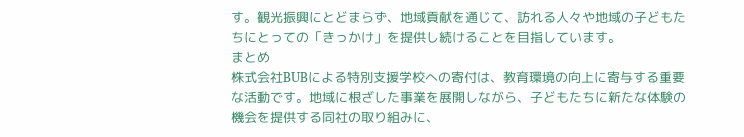す。観光振興にとどまらず、地域貢献を通じて、訪れる人々や地域の子どもたちにとっての「きっかけ」を提供し続けることを目指しています。
まとめ
株式会社BUBによる特別支援学校への寄付は、教育環境の向上に寄与する重要な活動です。地域に根ざした事業を展開しながら、子どもたちに新たな体験の機会を提供する同社の取り組みに、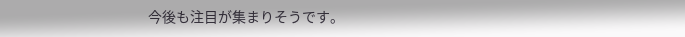今後も注目が集まりそうです。